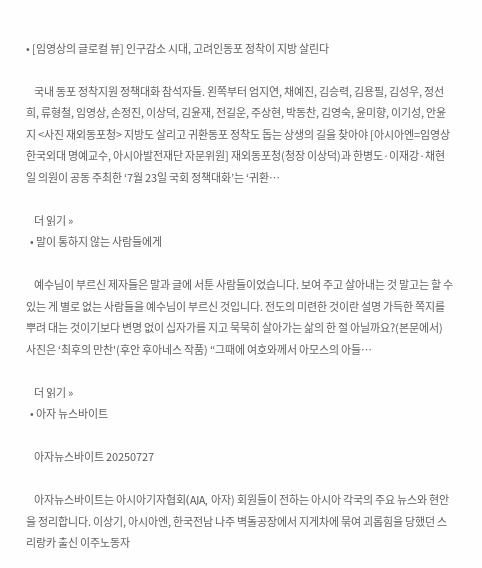• [임영상의 글로컬 뷰] 인구감소 시대, 고려인동포 정착이 지방 살린다

    국내 동포 정착지원 정책대화 참석자들. 왼쪽부터 엄지연, 채예진, 김승력, 김용필, 김성우, 정선희, 류형철, 임영상, 손정진, 이상덕, 김윤재, 전길운, 주상현, 박동찬, 김영숙, 윤미향, 이기성, 안윤지 <사진 재외동포청> 지방도 살리고 귀환동포 정착도 돕는 상생의 길을 찾아야 [아시아엔=임영상 한국외대 명예교수, 아시아발전재단 자문위원] 재외동포청(청장 이상덕)과 한병도·이재강·채현일 의원이 공동 주최한 ‘7월 23일 국회 정책대화’는 ‘귀환…

    더 읽기 »
  • 말이 통하지 않는 사람들에게

    예수님이 부르신 제자들은 말과 글에 서툰 사람들이었습니다. 보여 주고 살아내는 것 말고는 할 수 있는 게 별로 없는 사람들을 예수님이 부르신 것입니다. 전도의 미련한 것이란 설명 가득한 쪽지를 뿌려 대는 것이기보다 변명 없이 십자가를 지고 묵묵히 살아가는 삶의 한 절 아닐까요?(본문에서) 사진은 ‘최후의 만찬'(후안 후아네스 작품) “그때에 여호와께서 아모스의 아들…

    더 읽기 »
  • 아자 뉴스바이트

    아자뉴스바이트 20250727

    아자뉴스바이트는 아시아기자협회(AJA, 아자) 회원들이 전하는 아시아 각국의 주요 뉴스와 현안을 정리합니다. 이상기, 아시아엔, 한국전남 나주 벽돌공장에서 지게차에 묶여 괴롭힘을 당했던 스리랑카 출신 이주노동자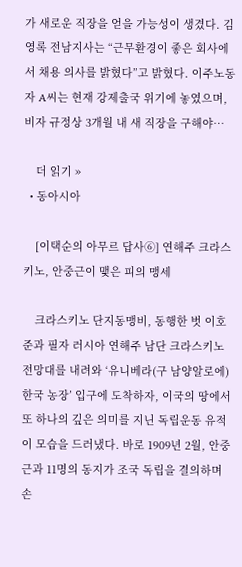가 새로운 직장을 얻을 가능성이 생겼다. 김영록 전남지사는 “근무환경이 좋은 회사에서 채용 의사를 밝혔다”고 밝혔다. 이주노동자 A씨는 현재 강제출국 위기에 놓였으며, 비자 규정상 3개월 내 새 직장을 구해야…

    더 읽기 »
  • 동아시아

    [이택순의 아무르 답사⑥] 연해주 크라스키노, 안중근이 맺은 피의 맹세

    크라스키노 단지동맹비, 동행한 벗 이호준과 필자 러시아 연해주 남단 크라스키노 전망대를 내려와 ‘유니베라(구 남양알로에) 한국 농장’ 입구에 도착하자, 이국의 땅에서 또 하나의 깊은 의미를 지닌 독립운동 유적이 모습을 드러냈다. 바로 1909년 2월, 안중근과 11명의 동지가 조국 독립을 결의하며 손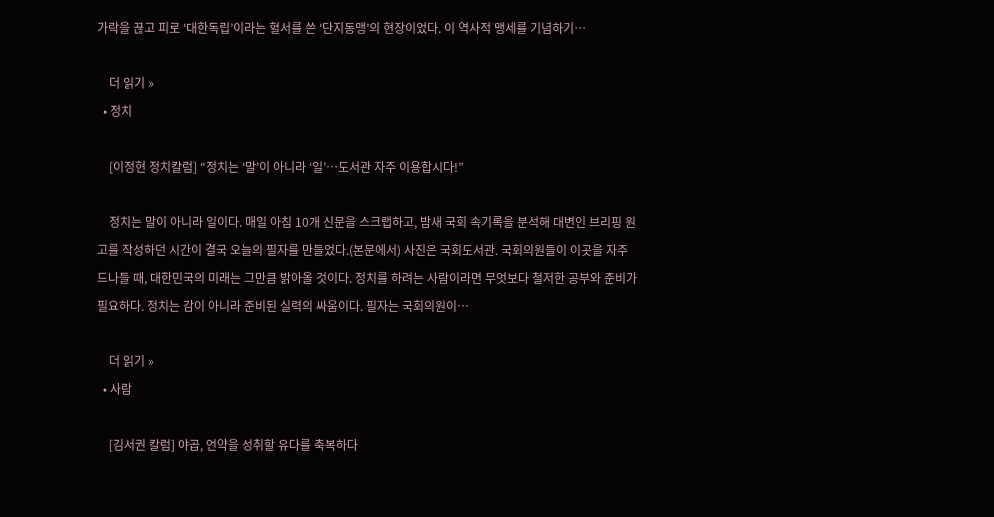가락을 끊고 피로 ‘대한독립’이라는 혈서를 쓴 ‘단지동맹’의 현장이었다. 이 역사적 맹세를 기념하기…

    더 읽기 »
  • 정치

    [이정현 정치칼럼] “정치는 ‘말’이 아니라 ‘일’…도서관 자주 이용합시다!”

    정치는 말이 아니라 일이다. 매일 아침 10개 신문을 스크랩하고, 밤새 국회 속기록을 분석해 대변인 브리핑 원고를 작성하던 시간이 결국 오늘의 필자를 만들었다.(본문에서) 사진은 국회도서관. 국회의원들이 이곳을 자주 드나들 때, 대한민국의 미래는 그만큼 밝아올 것이다. 정치를 하려는 사람이라면 무엇보다 철저한 공부와 준비가 필요하다. 정치는 감이 아니라 준비된 실력의 싸움이다. 필자는 국회의원이…

    더 읽기 »
  • 사람

    [김서권 칼럼] 야곱, 언약을 성취할 유다를 축복하다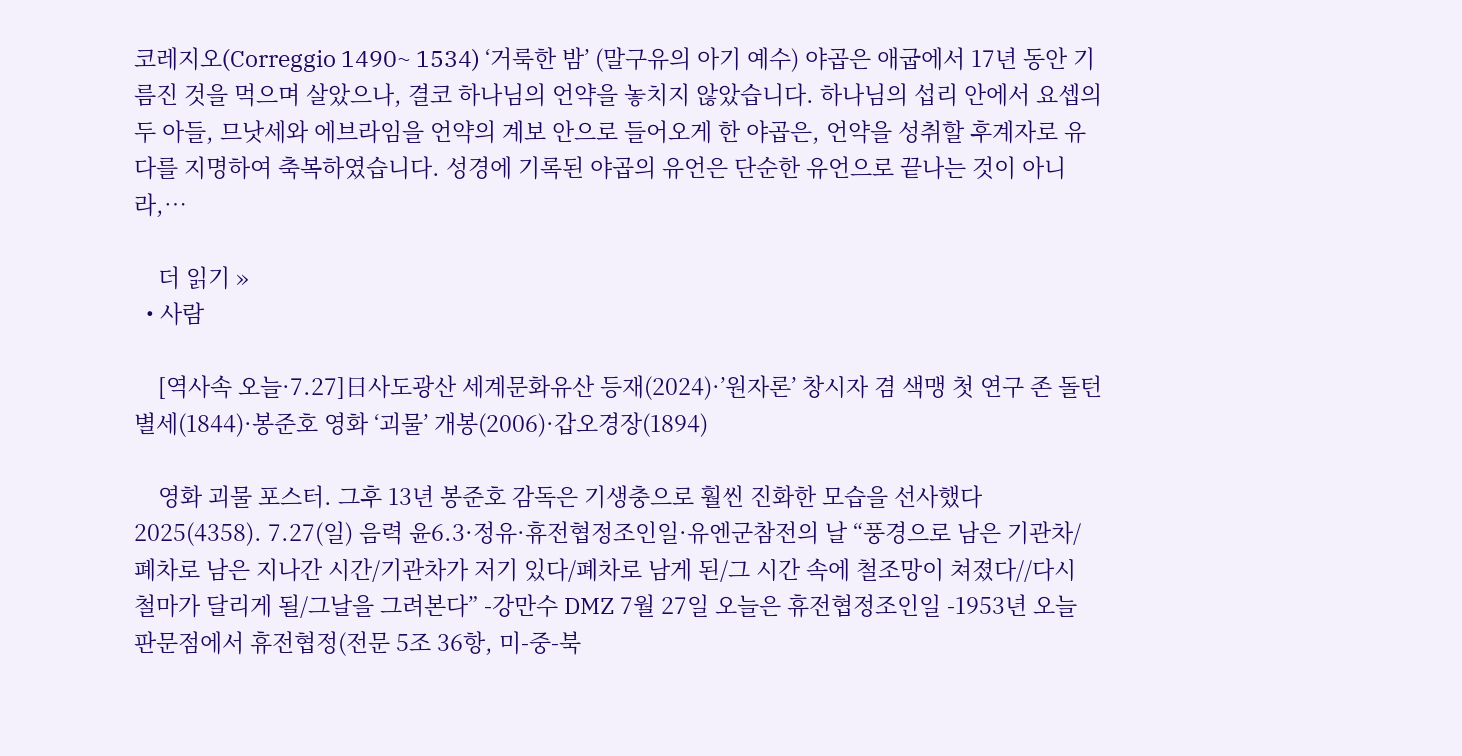코레지오(Correggio 1490~ 1534) ‘거룩한 밤’ (말구유의 아기 예수) 야곱은 애굽에서 17년 동안 기름진 것을 먹으며 살았으나, 결코 하나님의 언약을 놓치지 않았습니다. 하나님의 섭리 안에서 요셉의 두 아들, 므낫세와 에브라임을 언약의 계보 안으로 들어오게 한 야곱은, 언약을 성취할 후계자로 유다를 지명하여 축복하였습니다. 성경에 기록된 야곱의 유언은 단순한 유언으로 끝나는 것이 아니라,…

    더 읽기 »
  • 사람

    [역사속 오늘·7.27]日사도광산 세계문화유산 등재(2024)·’원자론’ 창시자 겸 색맹 첫 연구 존 돌턴 별세(1844)·봉준호 영화 ‘괴물’ 개봉(2006)·갑오경장(1894)

    영화 괴물 포스터. 그후 13년 봉준호 감독은 기생충으로 훨씬 진화한 모습을 선사했다 2025(4358). 7.27(일) 음력 윤6.3·정유·휴전협정조인일·유엔군참전의 날 “풍경으로 남은 기관차/폐차로 남은 지나간 시간/기관차가 저기 있다/폐차로 남게 된/그 시간 속에 철조망이 쳐졌다//다시 철마가 달리게 될/그날을 그려본다” -강만수 DMZ 7월 27일 오늘은 휴전협정조인일 -1953년 오늘 판문점에서 휴전협정(전문 5조 36항, 미-중-북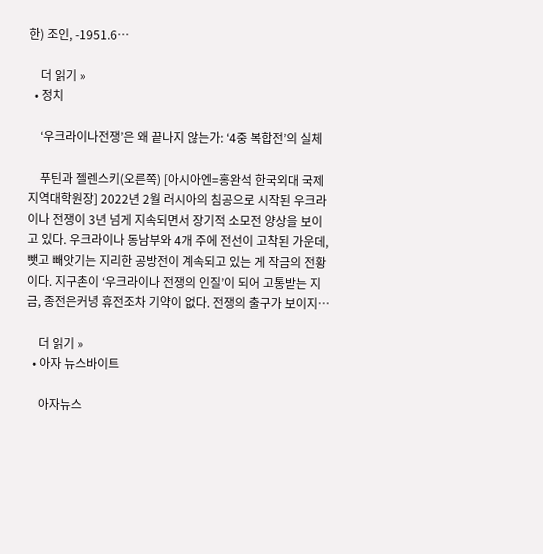한) 조인, -1951.6…

    더 읽기 »
  • 정치

    ‘우크라이나전쟁’은 왜 끝나지 않는가: ‘4중 복합전’의 실체

    푸틴과 젤렌스키(오른쪽) [아시아엔=홍완석 한국외대 국제지역대학원장] 2022년 2월 러시아의 침공으로 시작된 우크라이나 전쟁이 3년 넘게 지속되면서 장기적 소모전 양상을 보이고 있다. 우크라이나 동남부와 4개 주에 전선이 고착된 가운데, 뺏고 빼앗기는 지리한 공방전이 계속되고 있는 게 작금의 전황이다. 지구촌이 ‘우크라이나 전쟁의 인질’이 되어 고통받는 지금, 종전은커녕 휴전조차 기약이 없다. 전쟁의 출구가 보이지…

    더 읽기 »
  • 아자 뉴스바이트

    아자뉴스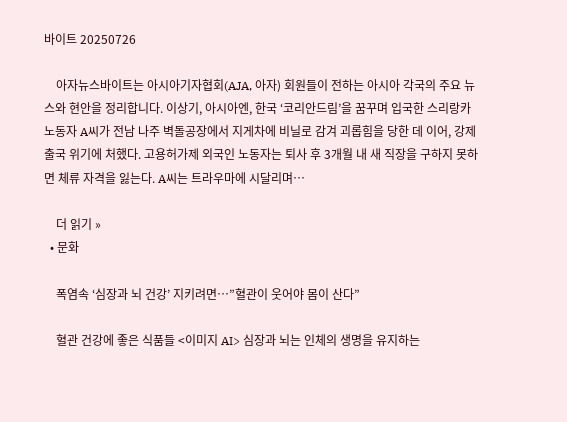바이트 20250726

    아자뉴스바이트는 아시아기자협회(AJA, 아자) 회원들이 전하는 아시아 각국의 주요 뉴스와 현안을 정리합니다. 이상기, 아시아엔, 한국 ‘코리안드림’을 꿈꾸며 입국한 스리랑카 노동자 A씨가 전남 나주 벽돌공장에서 지게차에 비닐로 감겨 괴롭힘을 당한 데 이어, 강제출국 위기에 처했다. 고용허가제 외국인 노동자는 퇴사 후 3개월 내 새 직장을 구하지 못하면 체류 자격을 잃는다. A씨는 트라우마에 시달리며…

    더 읽기 »
  • 문화

    폭염속 ‘심장과 뇌 건강’ 지키려면…”혈관이 웃어야 몸이 산다”

    혈관 건강에 좋은 식품들 <이미지 AI> 심장과 뇌는 인체의 생명을 유지하는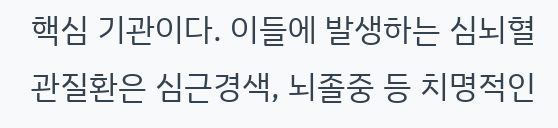핵심 기관이다. 이들에 발생하는 심뇌혈관질환은 심근경색, 뇌졸중 등 치명적인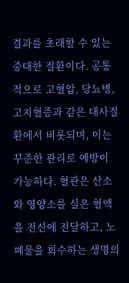결과를 초래할 수 있는 중대한 질환이다. 공통적으로 고혈압, 당뇨병, 고지혈증과 같은 대사질환에서 비롯되며, 이는 꾸준한 관리로 예방이 가능하다. 혈관은 산소와 영양소를 실은 혈액을 전신에 전달하고, 노폐물을 회수하는 생명의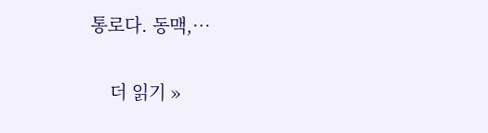통로다. 동맥,…

    더 읽기 »